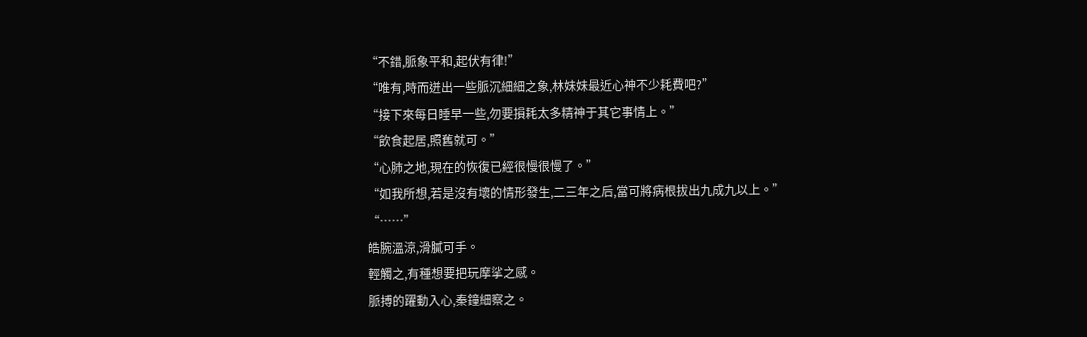“不錯,脈象平和,起伏有律!”
“唯有,時而迸出一些脈沉細細之象,林妹妹最近心神不少耗費吧?”
“接下來每日睡早一些,勿要損耗太多精神于其它事情上。”
“飲食起居,照舊就可。”
“心肺之地,現在的恢復已經很慢很慢了。”
“如我所想,若是沒有壞的情形發生,二三年之后,當可將病根拔出九成九以上。”
“……”
皓腕溫涼,滑膩可手。
輕觸之,有種想要把玩摩挲之感。
脈搏的躍動入心,秦鐘細察之。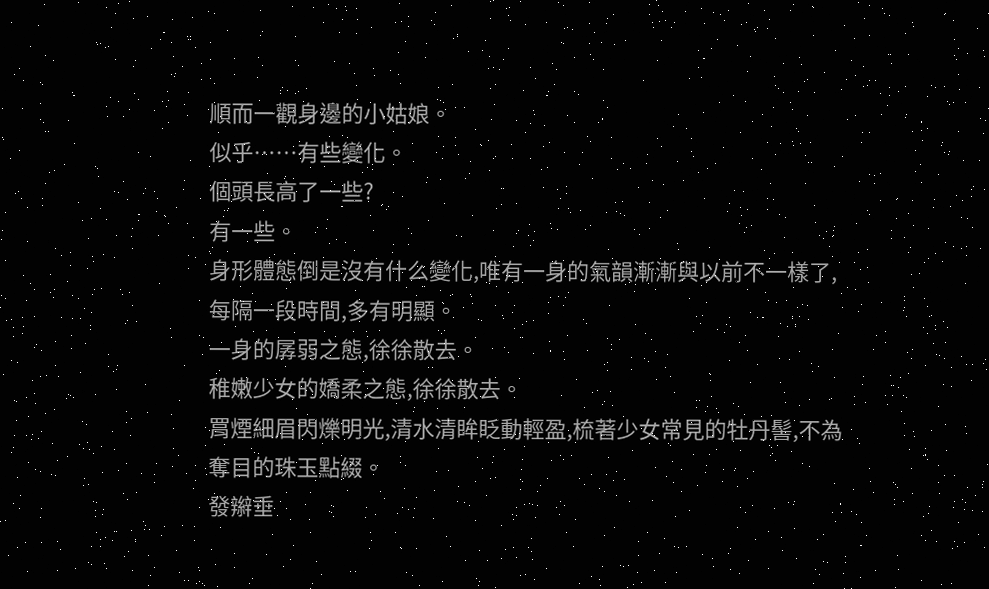順而一觀身邊的小姑娘。
似乎……有些變化。
個頭長高了一些?
有一些。
身形體態倒是沒有什么變化,唯有一身的氣韻漸漸與以前不一樣了,每隔一段時間,多有明顯。
一身的孱弱之態,徐徐散去。
稚嫩少女的嬌柔之態,徐徐散去。
罥煙細眉閃爍明光,清水清眸眨動輕盈,梳著少女常見的牡丹髻,不為奪目的珠玉點綴。
發辮垂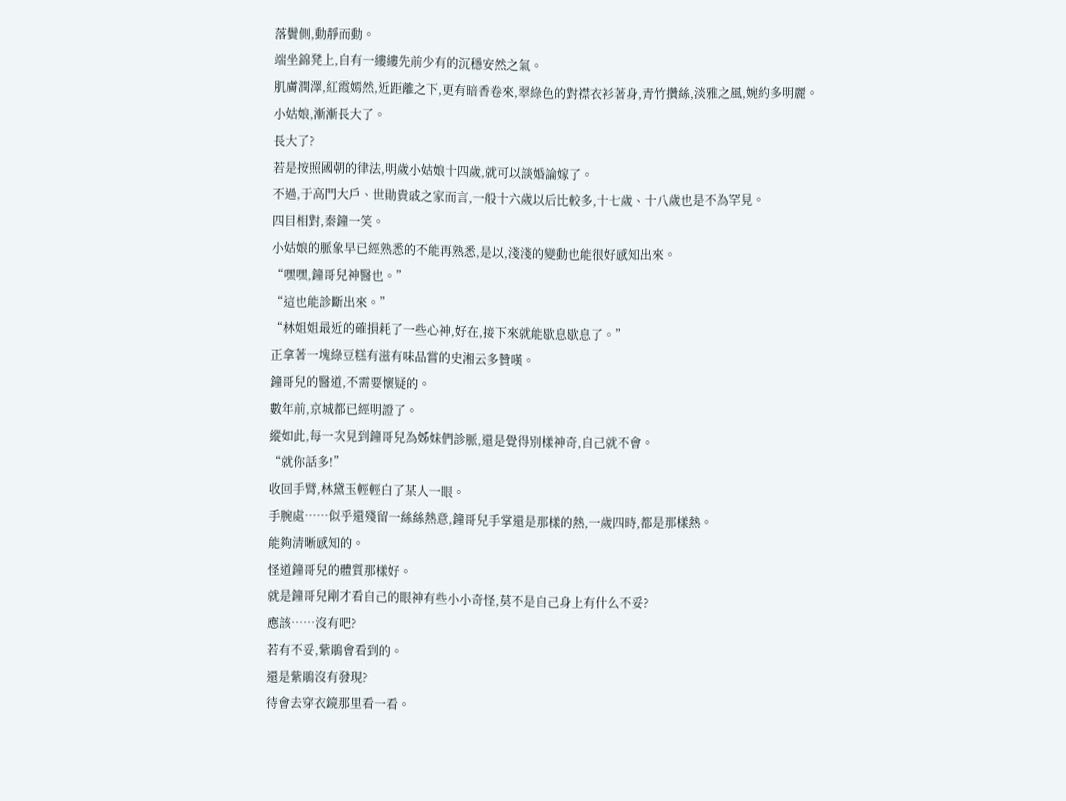落鬢側,動靜而動。
端坐錦凳上,自有一縷縷先前少有的沉穩安然之氣。
肌膚潤澤,紅霞嫣然,近距離之下,更有暗香卷來,翠綠色的對襟衣衫著身,青竹攢絲,淡雅之風,婉約多明麗。
小姑娘,漸漸長大了。
長大了?
若是按照國朝的律法,明歲小姑娘十四歲,就可以談婚論嫁了。
不過,于高門大戶、世勛貴戚之家而言,一般十六歲以后比較多,十七歲、十八歲也是不為罕見。
四目相對,秦鐘一笑。
小姑娘的脈象早已經熟悉的不能再熟悉,是以,淺淺的變動也能很好感知出來。
“嘿嘿,鐘哥兒神醫也。”
“這也能診斷出來。”
“林姐姐最近的確損耗了一些心神,好在,接下來就能歇息歇息了。”
正拿著一塊綠豆糕有滋有味品嘗的史湘云多贊嘆。
鐘哥兒的醫道,不需要懷疑的。
數年前,京城都已經明證了。
縱如此,每一次見到鐘哥兒為姊妹們診脈,還是覺得別樣神奇,自己就不會。
“就你話多!”
收回手臂,林黛玉輕輕白了某人一眼。
手腕處……似乎還殘留一絲絲熱意,鐘哥兒手掌還是那樣的熱,一歲四時,都是那樣熱。
能夠清晰感知的。
怪道鐘哥兒的體質那樣好。
就是鐘哥兒剛才看自己的眼神有些小小奇怪,莫不是自己身上有什么不妥?
應該……沒有吧?
若有不妥,紫鵑會看到的。
還是紫鵑沒有發現?
待會去穿衣鏡那里看一看。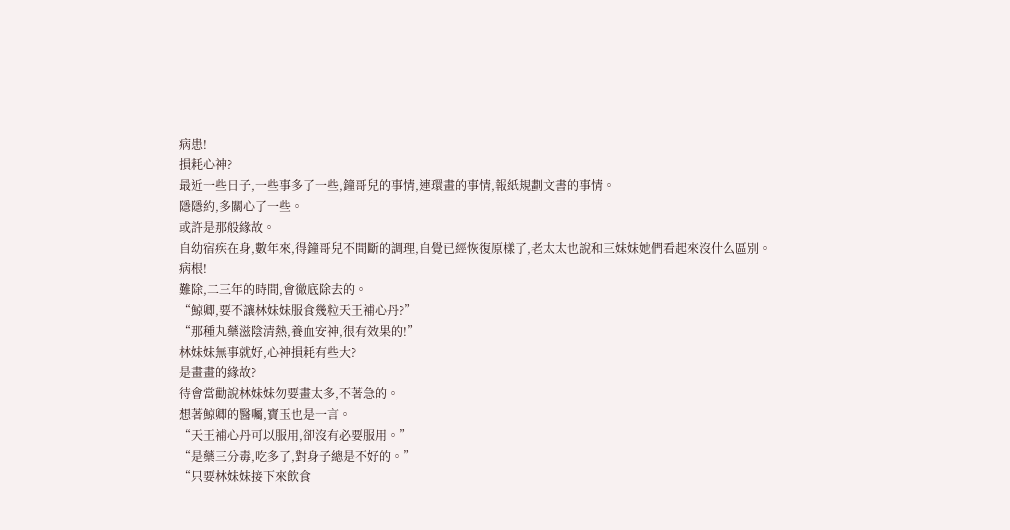病患!
損耗心神?
最近一些日子,一些事多了一些,鐘哥兒的事情,連環畫的事情,報紙規劃文書的事情。
隱隱約,多關心了一些。
或許是那般緣故。
自幼宿疾在身,數年來,得鐘哥兒不間斷的調理,自覺已經恢復原樣了,老太太也說和三妹妹她們看起來沒什么區別。
病根!
難除,二三年的時間,會徹底除去的。
“鯨卿,要不讓林妹妹服食幾粒天王補心丹?”
“那種丸藥滋陰清熱,養血安神,很有效果的!”
林妹妹無事就好,心神損耗有些大?
是畫畫的緣故?
待會當勸說林妹妹勿要畫太多,不著急的。
想著鯨卿的醫囑,寶玉也是一言。
“天王補心丹可以服用,卻沒有必要服用。”
“是藥三分毒,吃多了,對身子總是不好的。”
“只要林妹妹接下來飲食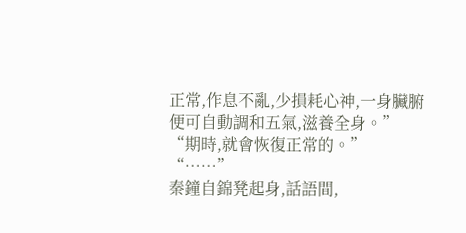正常,作息不亂,少損耗心神,一身臟腑便可自動調和五氣,滋養全身。”
“期時,就會恢復正常的。”
“……”
秦鐘自錦凳起身,話語間,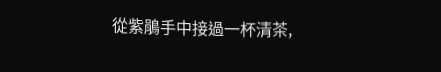從紫鵑手中接過一杯清茶,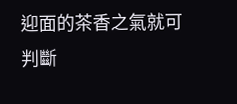迎面的茶香之氣就可判斷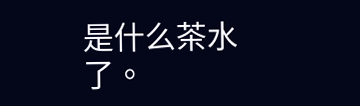是什么茶水了。